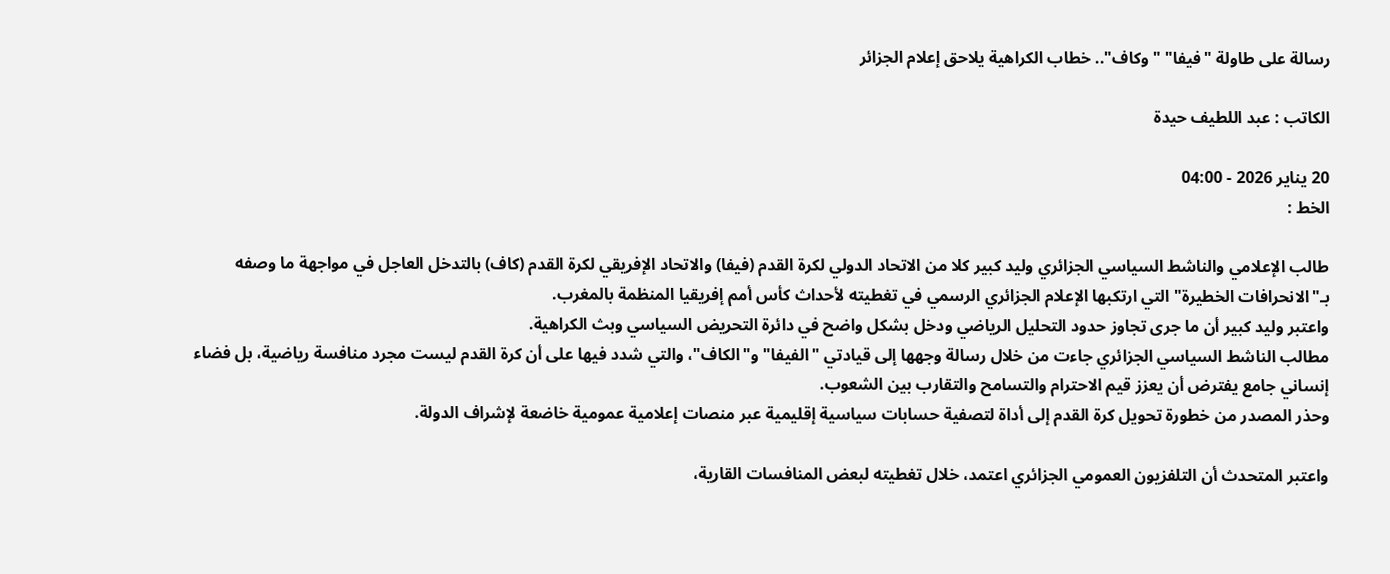رسالة على طاولة "فيفا" "وكاف".. خطاب الكراهية يلاحق إعلام الجزائر

الكاتب : عبد اللطيف حيدة

20 يناير 2026 - 04:00
الخط :

طالب الإعلامي والناشط السياسي الجزائري وليد كبير كلا من الاتحاد الدولي لكرة القدم (فيفا) والاتحاد الإفريقي لكرة القدم (كاف) بالتدخل العاجل في مواجهة ما وصفه بـ"الانحرافات الخطيرة" التي ارتكبها الإعلام الجزائري الرسمي في تغطيته لأحداث كأس أمم إفريقيا المنظمة بالمغرب.
واعتبر وليد كبير أن ما جرى تجاوز حدود التحليل الرياضي ودخل بشكل واضح في دائرة التحريض السياسي وبث الكراهية.
مطالب الناشط السياسي الجزائري جاءت من خلال رسالة وجهها إلى قيادتي "الفيفا" و"الكاف"، والتي شدد فيها على أن كرة القدم ليست مجرد منافسة رياضية، بل فضاء إنساني جامع يفترض أن يعزز قيم الاحترام والتسامح والتقارب بين الشعوب.
وحذر المصدر من خطورة تحويل كرة القدم إلى أداة لتصفية حسابات سياسية إقليمية عبر منصات إعلامية عمومية خاضعة لإشراف الدولة.

واعتبر المتحدث أن التلفزيون العمومي الجزائري اعتمد، خلال تغطيته لبعض المنافسات القارية،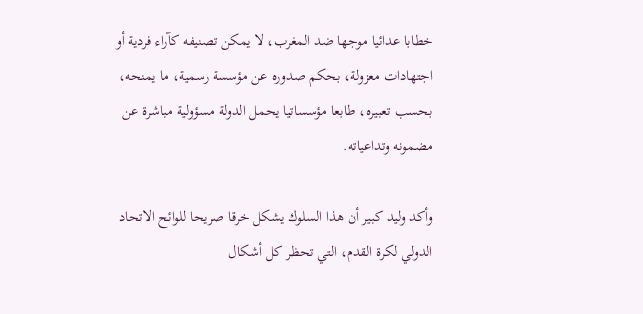خطابا عدائيا موجها ضد المغرب، لا يمكن تصنيفه كآراء فردية أو اجتهادات معزولة، بحكم صدوره عن مؤسسة رسمية، ما يمنحه، بحسب تعبيره، طابعا مؤسساتيا يحمل الدولة مسؤولية مباشرة عن مضمونه وتداعياته.

وأكد وليد كبير أن هذا السلوك يشكل خرقا صريحا للوائح الاتحاد الدولي لكرة القدم، التي تحظر كل أشكال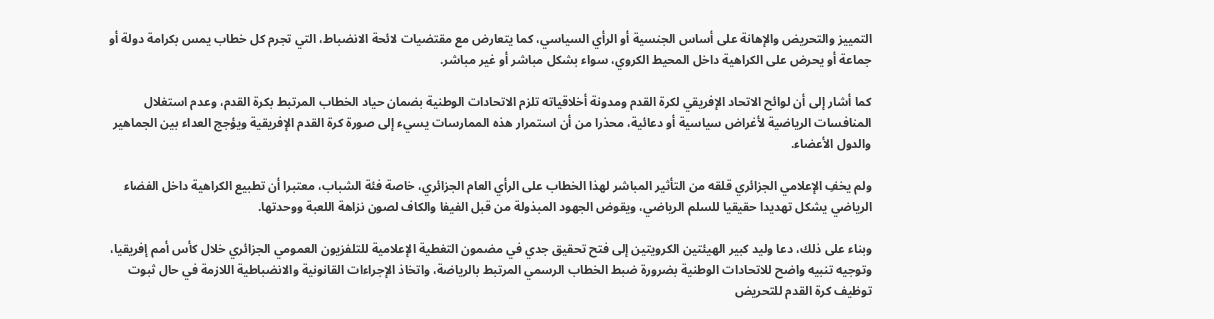التمييز والتحريض والإهانة على أساس الجنسية أو الرأي السياسي، كما يتعارض مع مقتضيات لائحة الانضباط، التي تجرم كل خطاب يمس بكرامة دولة أو جماعة أو يحرض على الكراهية داخل المحيط الكروي، سواء بشكل مباشر أو غير مباشر.

كما أشار إلى أن لوائح الاتحاد الإفريقي لكرة القدم ومدونة أخلاقياته تلزم الاتحادات الوطنية بضمان حياد الخطاب المرتبط بكرة القدم، وعدم استغلال المنافسات الرياضية لأغراض سياسية أو دعائية، محذرا من أن استمرار هذه الممارسات يسيء إلى صورة كرة القدم الإفريقية ويؤجج العداء بين الجماهير والدول الأعضاء.

ولم يخفِ الإعلامي الجزائري قلقه من التأثير المباشر لهذا الخطاب على الرأي العام الجزائري، خاصة فئة الشباب، معتبرا أن تطبيع الكراهية داخل الفضاء الرياضي يشكل تهديدا حقيقيا للسلم الرياضي، ويقوض الجهود المبذولة من قبل الفيفا والكاف لصون نزاهة اللعبة ووحدتها.

وبناء على ذلك، دعا وليد كبير الهيئتين الكرويتين إلى فتح تحقيق جدي في مضمون التغطية الإعلامية للتلفزيون العمومي الجزائري خلال كأس أمم إفريقيا، وتوجيه تنبيه واضح للاتحادات الوطنية بضرورة ضبط الخطاب الرسمي المرتبط بالرياضة، واتخاذ الإجراءات القانونية والانضباطية اللازمة في حال ثبوت توظيف كرة القدم للتحريض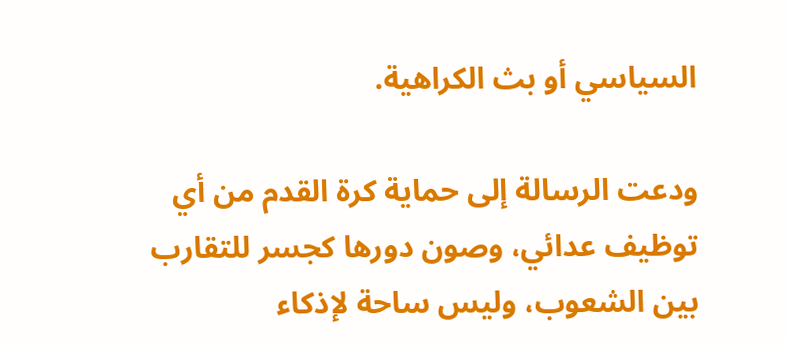السياسي أو بث الكراهية.

ودعت الرسالة إلى حماية كرة القدم من أي توظيف عدائي، وصون دورها كجسر للتقارب بين الشعوب، وليس ساحة لإذكاء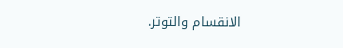الانقسام والتوتر.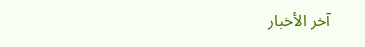آخر الأخبار